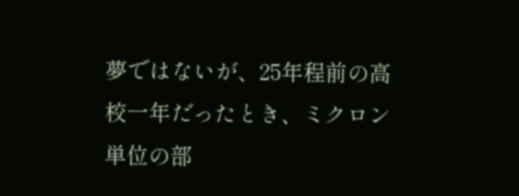夢ではないが、25年程前の高校一年だったとき、ミクロン単位の部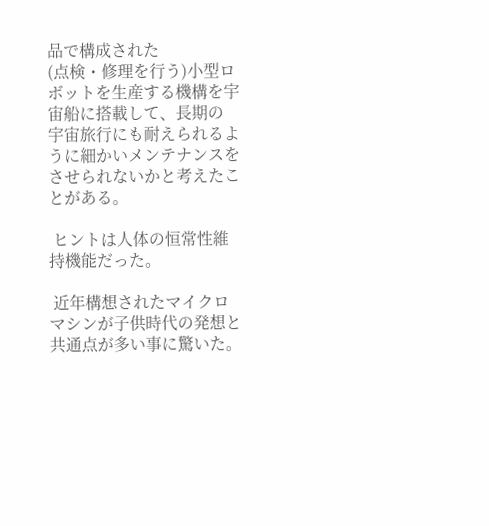品で構成された
(点検・修理を行う)小型ロボットを生産する機構を宇宙船に搭載して、長期の
宇宙旅行にも耐えられるように細かいメンテナンスをさせられないかと考えたことがある。

 ヒントは人体の恒常性維持機能だった。

 近年構想されたマイクロマシンが子供時代の発想と共通点が多い事に驚いた。